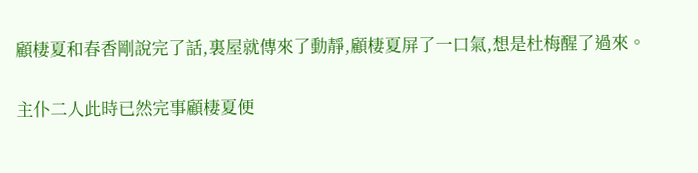顧棲夏和春香剛說完了話,裏屋就傳來了動靜,顧棲夏屏了一口氣,想是杜梅醒了過來。

主仆二人此時已然完事顧棲夏便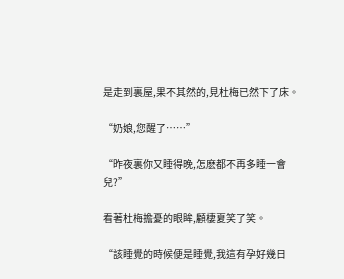是走到裏屋,果不其然的,見杜梅已然下了床。

“奶娘,您醒了……”

“昨夜裏你又睡得晚,怎麽都不再多睡一會兒?”

看著杜梅擔憂的眼眸,顧棲夏笑了笑。

“該睡覺的時候便是睡覺,我這有孕好幾日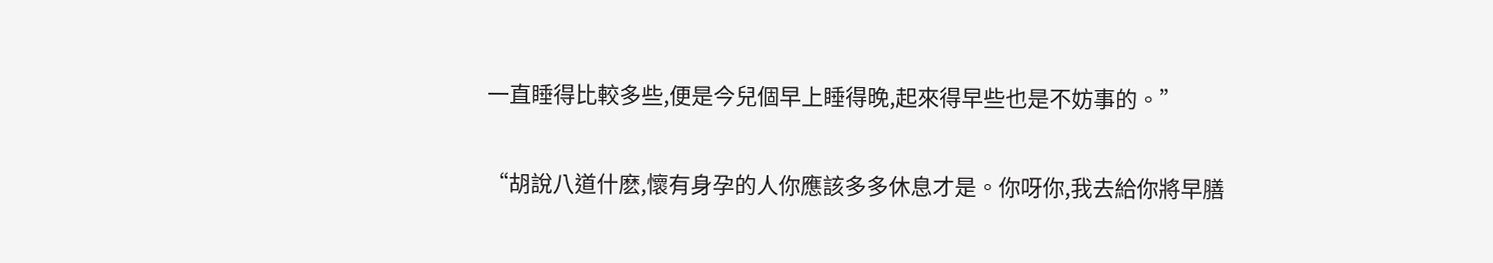一直睡得比較多些,便是今兒個早上睡得晚,起來得早些也是不妨事的。”

“胡說八道什麽,懷有身孕的人你應該多多休息才是。你呀你,我去給你將早膳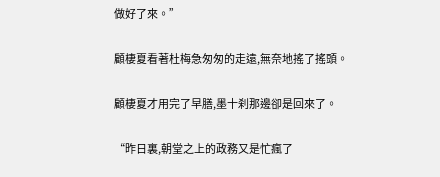做好了來。”

顧棲夏看著杜梅急匆匆的走遠,無奈地搖了搖頭。

顧棲夏才用完了早膳,墨十刹那邊卻是回來了。

“昨日裏,朝堂之上的政務又是忙瘋了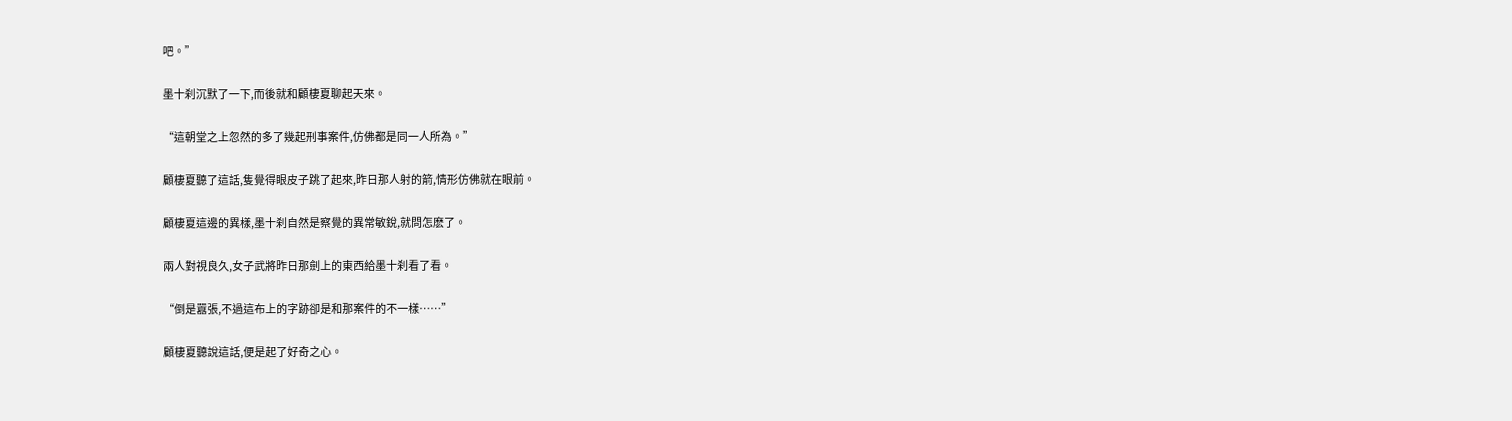吧。”

墨十刹沉默了一下,而後就和顧棲夏聊起天來。

“這朝堂之上忽然的多了幾起刑事案件,仿佛都是同一人所為。”

顧棲夏聽了這話,隻覺得眼皮子跳了起來,昨日那人射的箭,情形仿佛就在眼前。

顧棲夏這邊的異樣,墨十刹自然是察覺的異常敏銳,就問怎麽了。

兩人對視良久,女子武將昨日那劍上的東西給墨十刹看了看。

“倒是囂張,不過這布上的字跡卻是和那案件的不一樣……”

顧棲夏聽說這話,便是起了好奇之心。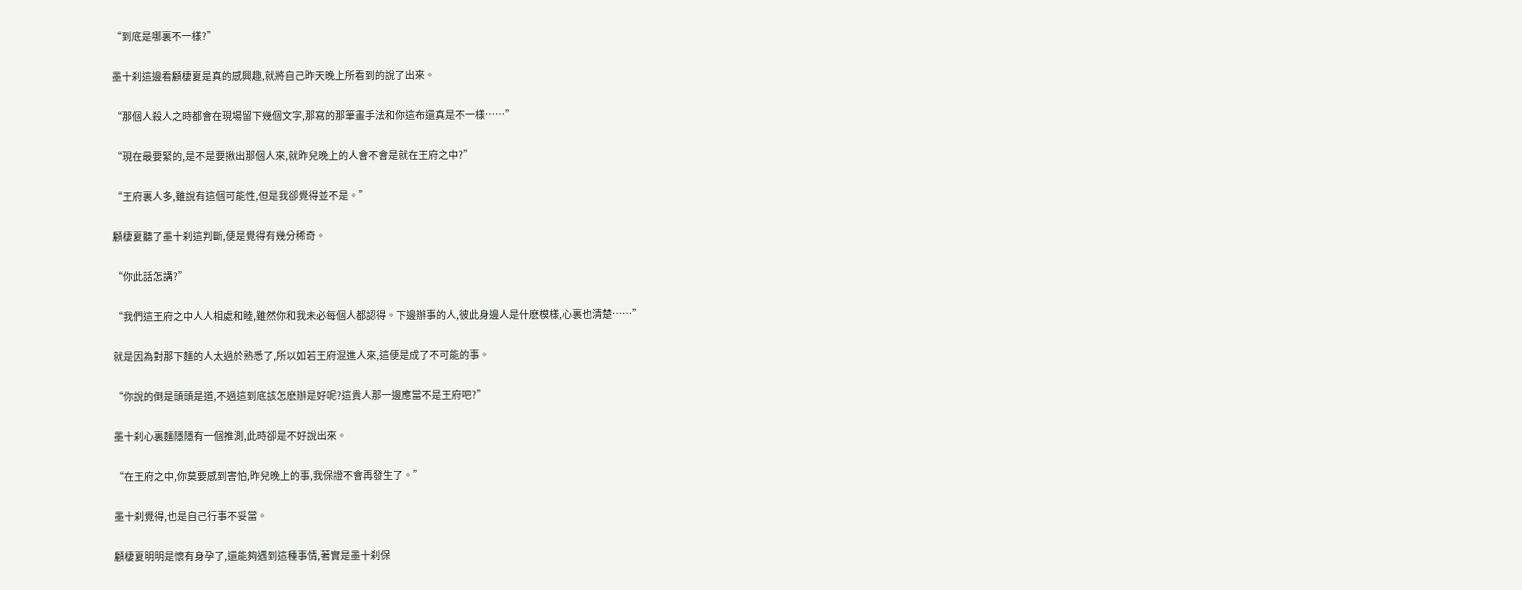“到底是哪裏不一樣?”

墨十刹這邊看顧棲夏是真的感興趣,就將自己昨天晚上所看到的說了出來。

“那個人殺人之時都會在現場留下幾個文字,那寫的那筆畫手法和你這布還真是不一樣……”

“現在最要緊的,是不是要揪出那個人來,就昨兒晚上的人會不會是就在王府之中?”

“王府裏人多,雖說有這個可能性,但是我卻覺得並不是。”

顧棲夏聽了墨十刹這判斷,便是覺得有幾分稀奇。

“你此話怎講?”

“我們這王府之中人人相處和睦,雖然你和我未必每個人都認得。下邊辦事的人,彼此身邊人是什麽模樣,心裏也清楚……”

就是因為對那下麵的人太過於熟悉了,所以如若王府混進人來,這便是成了不可能的事。

“你說的倒是頭頭是道,不過這到底該怎麽辦是好呢?這貴人那一邊應當不是王府吧?”

墨十刹心裏麵隱隱有一個推測,此時卻是不好說出來。

“在王府之中,你莫要感到害怕,昨兒晚上的事,我保證不會再發生了。”

墨十刹覺得,也是自己行事不妥當。

顧棲夏明明是懷有身孕了,還能夠遇到這種事情,著實是墨十刹保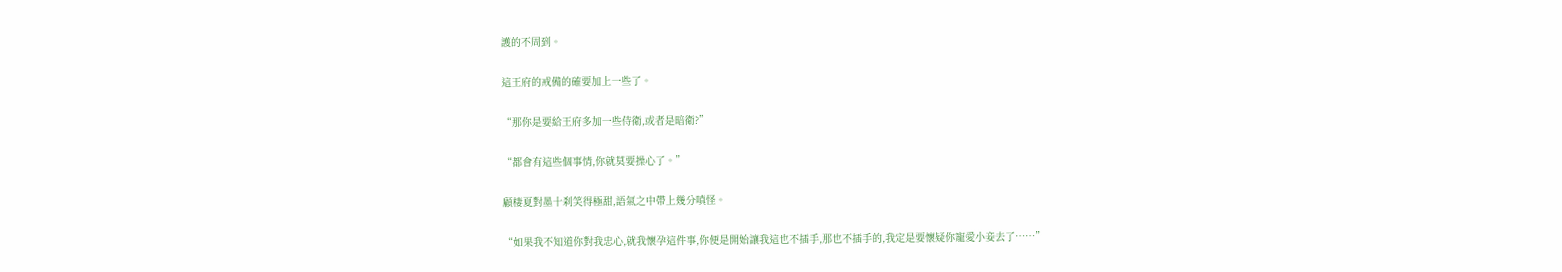護的不周到。

這王府的戒備的確要加上一些了。

“那你是要給王府多加一些侍衛,或者是暗衛?”

“都會有這些個事情,你就莫要操心了。”

顧棲夏對墨十刹笑得極甜,語氣之中帶上幾分嗔怪。

“如果我不知道你對我忠心,就我懷孕這件事,你便是開始讓我這也不插手,那也不插手的,我定是要懷疑你寵愛小妾去了……”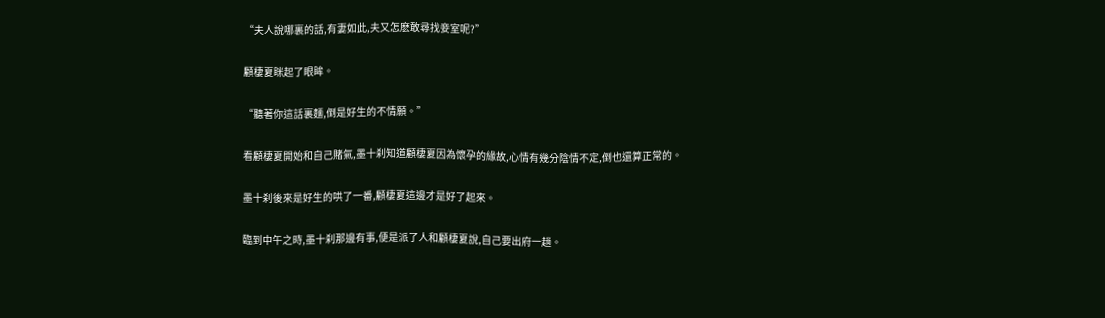“夫人說哪裏的話,有妻如此,夫又怎麽敢尋找妾室呢?”

顧棲夏眯起了眼眸。

“聽著你這話裏麵,倒是好生的不情願。”

看顧棲夏開始和自己賭氣,墨十刹知道顧棲夏因為懷孕的緣故,心情有幾分陰情不定,倒也還算正常的。

墨十刹後來是好生的哄了一番,顧棲夏這邊才是好了起來。

臨到中午之時,墨十刹那邊有事,便是派了人和顧棲夏說,自己要出府一趟。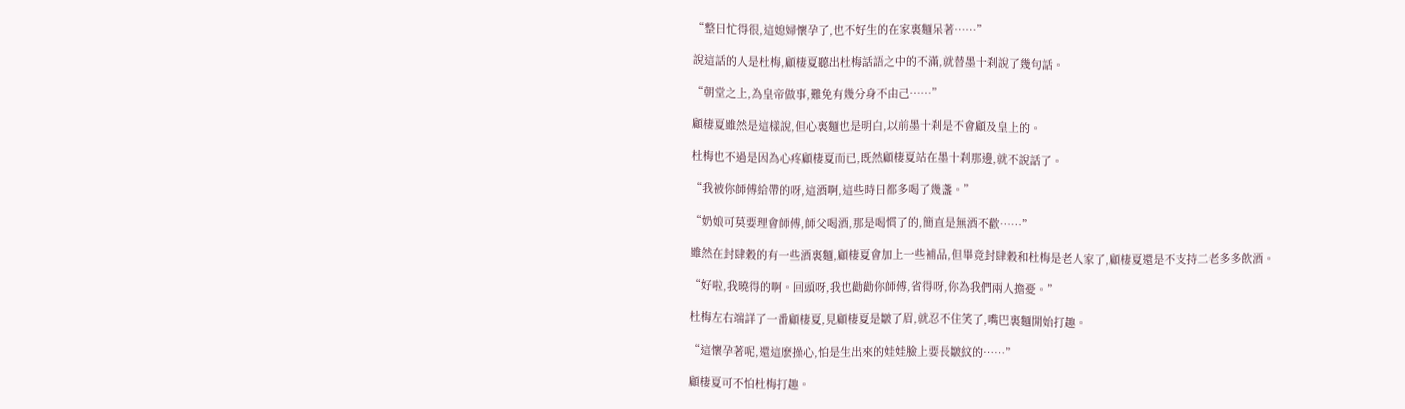“整日忙得很,這媳婦懷孕了,也不好生的在家裏麵呆著……”

說這話的人是杜梅,顧棲夏聽出杜梅話語之中的不滿,就替墨十刹說了幾句話。

“朝堂之上,為皇帝做事,難免有幾分身不由己……”

顧棲夏雖然是這樣說,但心裏麵也是明白,以前墨十刹是不會顧及皇上的。

杜梅也不過是因為心疼顧棲夏而已,既然顧棲夏站在墨十刹那邊,就不說話了。

“我被你師傅給帶的呀,這酒啊,這些時日都多喝了幾盞。”

“奶娘可莫要理會師傅,師父喝酒,那是喝慣了的,簡直是無酒不歡……”

雖然在封肆穀的有一些酒裏麵,顧棲夏會加上一些補品,但畢竟封肆穀和杜梅是老人家了,顧棲夏還是不支持二老多多飲酒。

“好啦,我曉得的啊。回頭呀,我也勸勸你師傅,省得呀,你為我們兩人擔憂。”

杜梅左右端詳了一番顧棲夏,見顧棲夏是皺了眉,就忍不住笑了,嘴巴裏麵開始打趣。

“這懷孕著呢,還這麽操心,怕是生出來的娃娃臉上要長皺紋的……”

顧棲夏可不怕杜梅打趣。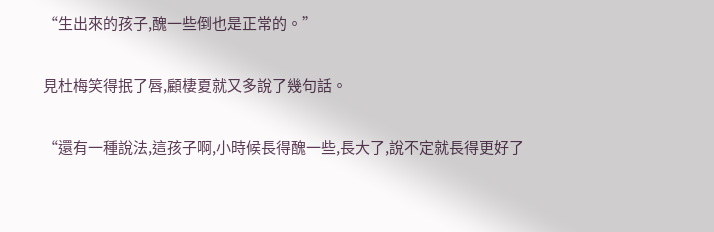“生出來的孩子,醜一些倒也是正常的。”

見杜梅笑得抿了唇,顧棲夏就又多說了幾句話。

“還有一種說法,這孩子啊,小時候長得醜一些,長大了,說不定就長得更好了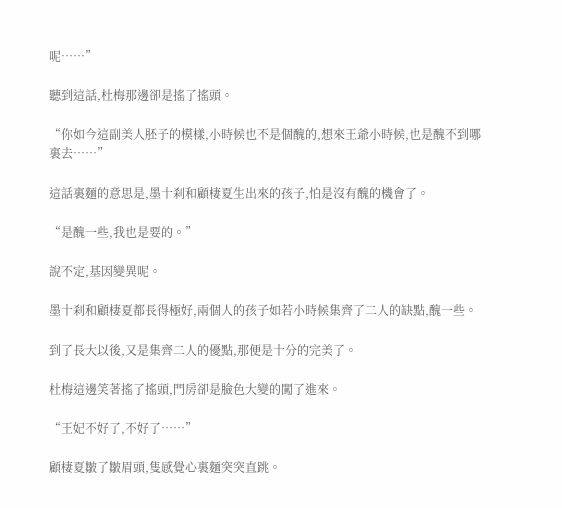呢……”

聽到這話,杜梅那邊卻是搖了搖頭。

“你如今這副美人胚子的模樣,小時候也不是個醜的,想來王爺小時候,也是醜不到哪裏去……”

這話裏麵的意思是,墨十刹和顧棲夏生出來的孩子,怕是沒有醜的機會了。

“是醜一些,我也是要的。”

說不定,基因變異呢。

墨十刹和顧棲夏都長得極好,兩個人的孩子如若小時候集齊了二人的缺點,醜一些。

到了長大以後,又是集齊二人的優點,那便是十分的完美了。

杜梅這邊笑著搖了搖頭,門房卻是臉色大變的闖了進來。

“王妃不好了,不好了……”

顧棲夏皺了皺眉頭,隻感覺心裏麵突突直跳。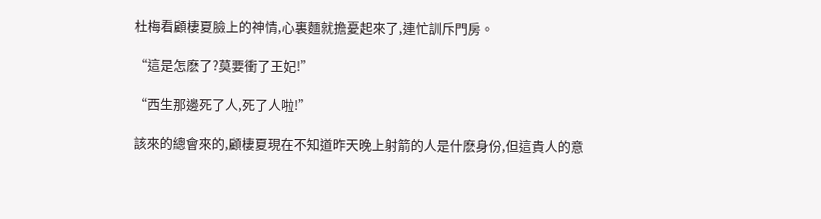杜梅看顧棲夏臉上的神情,心裏麵就擔憂起來了,連忙訓斥門房。

“這是怎麽了?莫要衝了王妃!”

“西生那邊死了人,死了人啦!”

該來的總會來的,顧棲夏現在不知道昨天晚上射箭的人是什麽身份,但這貴人的意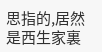思指的,居然是西生家裏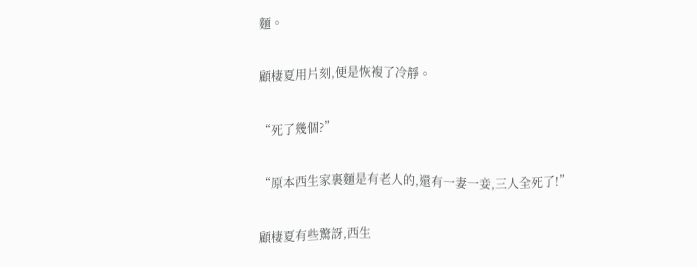麵。

顧棲夏用片刻,便是恢複了冷靜。

“死了幾個?”

“原本西生家裏麵是有老人的,還有一妻一妾,三人全死了!”

顧棲夏有些驚訝,西生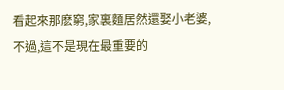看起來那麽窮,家裏麵居然還娶小老婆,不過,這不是現在最重要的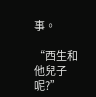事。

“西生和他兒子呢?”